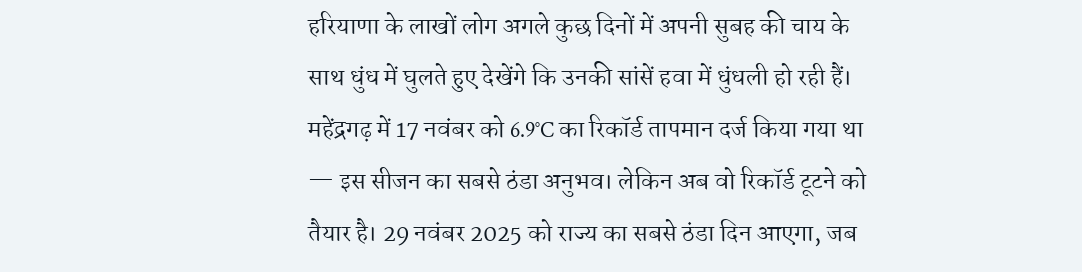हरियाणा के लाखों लोग अगले कुछ दिनों में अपनी सुबह की चाय के साथ धुंध में घुलते हुए देखेंगे कि उनकी सांसें हवा में धुंधली हो रही हैं। महेंद्रगढ़ में 17 नवंबर को 6.9°C का रिकॉर्ड तापमान दर्ज किया गया था — इस सीजन का सबसे ठंडा अनुभव। लेकिन अब वो रिकॉर्ड टूटने को तैयार है। 29 नवंबर 2025 को राज्य का सबसे ठंडा दिन आएगा, जब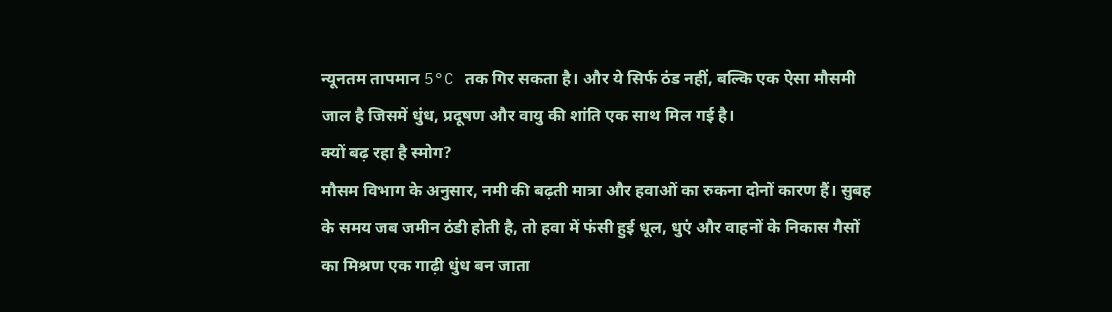न्यूनतम तापमान 5°C तक गिर सकता है। और ये सिर्फ ठंड नहीं, बल्कि एक ऐसा मौसमी जाल है जिसमें धुंध, प्रदूषण और वायु की शांति एक साथ मिल गई है।
क्यों बढ़ रहा है स्मोग?
मौसम विभाग के अनुसार, नमी की बढ़ती मात्रा और हवाओं का रुकना दोनों कारण हैं। सुबह के समय जब जमीन ठंडी होती है, तो हवा में फंसी हुई धूल, धुएं और वाहनों के निकास गैसों का मिश्रण एक गाढ़ी धुंध बन जाता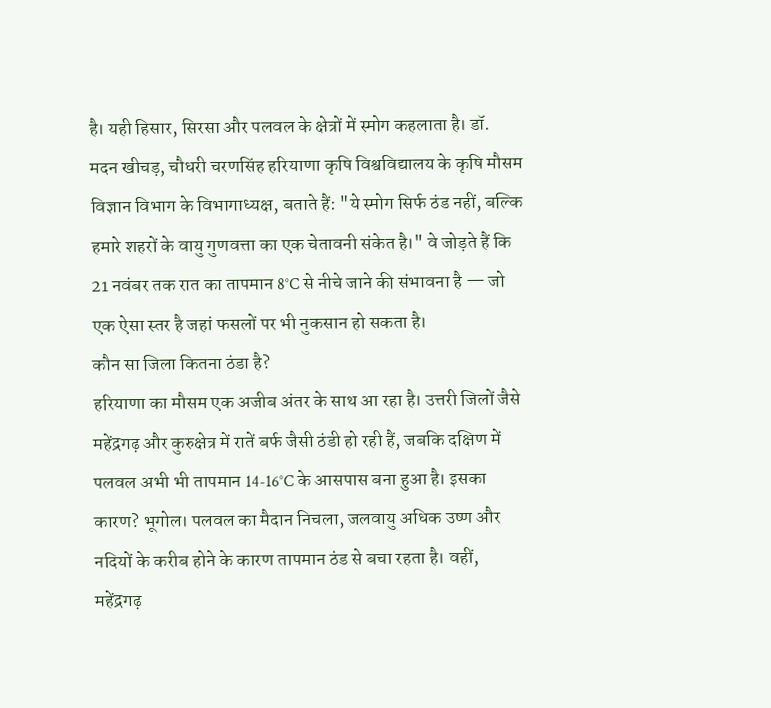है। यही हिसार, सिरसा और पलवल के क्षेत्रों में स्मोग कहलाता है। डॉ. मदन खीचड़, चौधरी चरणसिंह हरियाणा कृषि विश्वविद्यालय के कृषि मौसम विज्ञान विभाग के विभागाध्यक्ष, बताते हैं: "ये स्मोग सिर्फ ठंड नहीं, बल्कि हमारे शहरों के वायु गुणवत्ता का एक चेतावनी संकेत है।" वे जोड़ते हैं कि 21 नवंबर तक रात का तापमान 8°C से नीचे जाने की संभावना है — जो एक ऐसा स्तर है जहां फसलों पर भी नुकसान हो सकता है।
कौन सा जिला कितना ठंडा है?
हरियाणा का मौसम एक अजीब अंतर के साथ आ रहा है। उत्तरी जिलों जैसे महेंद्रगढ़ और कुरुक्षेत्र में रातें बर्फ जैसी ठंडी हो रही हैं, जबकि दक्षिण में पलवल अभी भी तापमान 14-16°C के आसपास बना हुआ है। इसका कारण? भूगोल। पलवल का मैदान निचला, जलवायु अधिक उष्ण और नदियों के करीब होने के कारण तापमान ठंड से बचा रहता है। वहीं, महेंद्रगढ़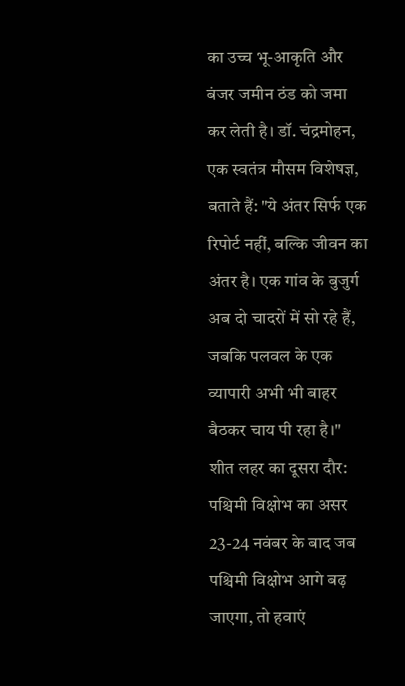का उच्च भू-आकृति और बंजर जमीन ठंड को जमा कर लेती है। डॉ. चंद्रमोहन, एक स्वतंत्र मौसम विशेषज्ञ, बताते हैं: "ये अंतर सिर्फ एक रिपोर्ट नहीं, बल्कि जीवन का अंतर है। एक गांव के बुजुर्ग अब दो चादरों में सो रहे हैं, जबकि पलवल के एक व्यापारी अभी भी बाहर बैठकर चाय पी रहा है।"
शीत लहर का दूसरा दौर: पश्चिमी विक्षोभ का असर
23-24 नवंबर के बाद जब पश्चिमी विक्षोभ आगे बढ़ जाएगा, तो हवाएं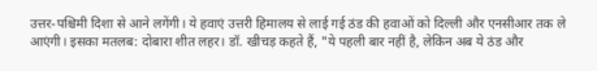उत्तर-पश्चिमी दिशा से आने लगेंगी। ये हवाएं उत्तरी हिमालय से लाई गई ठंड की हवाओं को दिल्ली और एनसीआर तक ले आएंगी। इसका मतलब: दोबारा शीत लहर। डॉ. खीचड़ कहते हैं, "ये पहली बार नहीं है, लेकिन अब ये ठंड और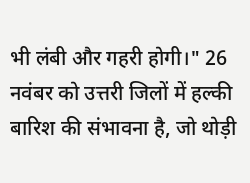भी लंबी और गहरी होगी।" 26 नवंबर को उत्तरी जिलों में हल्की बारिश की संभावना है, जो थोड़ी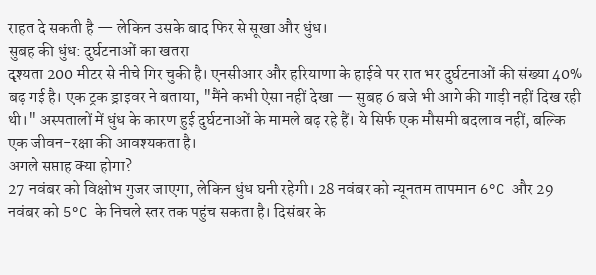राहत दे सकती है — लेकिन उसके बाद फिर से सूखा और धुंध।
सुबह की धुंध: दुर्घटनाओं का खतरा
दृश्यता 200 मीटर से नीचे गिर चुकी है। एनसीआर और हरियाणा के हाईवे पर रात भर दुर्घटनाओं की संख्या 40% बढ़ गई है। एक ट्रक ड्राइवर ने बताया, "मैंने कभी ऐसा नहीं देखा — सुबह 6 बजे भी आगे की गाड़ी नहीं दिख रही थी।" अस्पतालों में धुंध के कारण हुई दुर्घटनाओं के मामले बढ़ रहे हैं। ये सिर्फ एक मौसमी बदलाव नहीं, बल्कि एक जीवन-रक्षा की आवश्यकता है।
अगले सप्ताह क्या होगा?
27 नवंबर को विक्षोभ गुजर जाएगा, लेकिन धुंध घनी रहेगी। 28 नवंबर को न्यूनतम तापमान 6°C और 29 नवंबर को 5°C के निचले स्तर तक पहुंच सकता है। दिसंबर के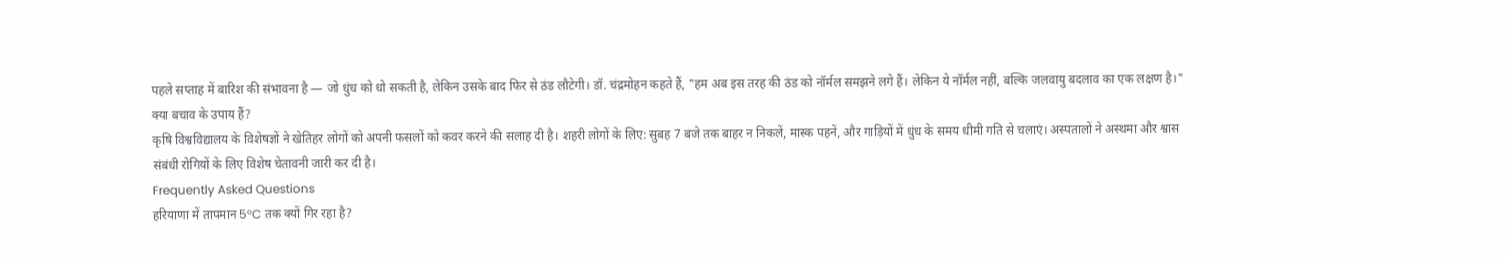पहले सप्ताह में बारिश की संभावना है — जो धुंध को धो सकती है, लेकिन उसके बाद फिर से ठंड लौटेगी। डॉ. चंद्रमोहन कहते हैं, "हम अब इस तरह की ठंड को नॉर्मल समझने लगे हैं। लेकिन ये नॉर्मल नहीं, बल्कि जलवायु बदलाव का एक लक्षण है।"
क्या बचाव के उपाय हैं?
कृषि विश्वविद्यालय के विशेषज्ञों ने खेतिहर लोगों को अपनी फसलों को कवर करने की सलाह दी है। शहरी लोगों के लिए: सुबह 7 बजे तक बाहर न निकलें, मास्क पहनें, और गाड़ियों में धुंध के समय धीमी गति से चलाएं। अस्पतालों ने अस्थमा और श्वास संबंधी रोगियों के लिए विशेष चेतावनी जारी कर दी है।
Frequently Asked Questions
हरियाणा में तापमान 5°C तक क्यों गिर रहा है?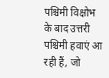पश्चिमी विक्षोभ के बाद उत्तरी पश्चिमी हवाएं आ रही हैं, जो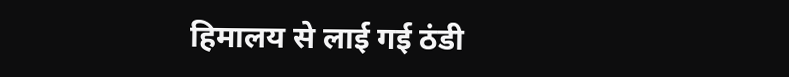हिमालय से लाई गई ठंडी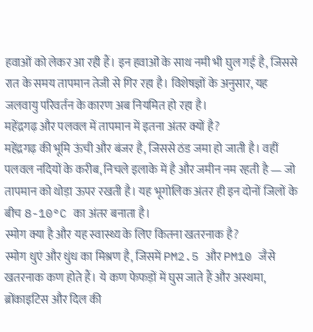हवाओं को लेकर आ रही हैं। इन हवाओं के साथ नमी भी घुल गई है, जिससे रात के समय तापमान तेजी से गिर रहा है। विशेषज्ञों के अनुसार, यह जलवायु परिवर्तन के कारण अब नियमित हो रहा है।
महेंद्रगढ़ और पलवल में तापमान में इतना अंतर क्यों है?
महेंद्रगढ़ की भूमि ऊंची और बंजर है, जिससे ठंड जमा हो जाती है। वहीं पलवल नदियों के करीब, निचले इलाके में है और जमीन नम रहती है — जो तापमान को थोड़ा ऊपर रखती है। यह भूगोलिक अंतर ही इन दोनों जिलों के बीच 8-10°C का अंतर बनाता है।
स्मोग क्या है और यह स्वास्थ्य के लिए कितना खतरनाक है?
स्मोग धुएं और धुंध का मिश्रण है, जिसमें PM2.5 और PM10 जैसे खतरनाक कण होते हैं। ये कण फेफड़ों में घुस जाते हैं और अस्थमा, ब्रोंकाइटिस और दिल की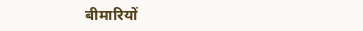बीमारियों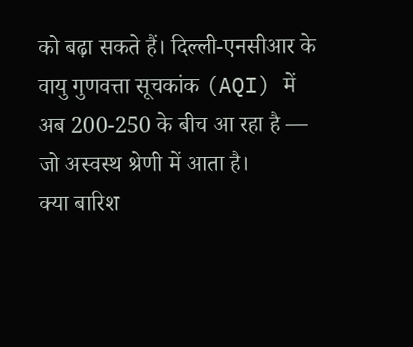को बढ़ा सकते हैं। दिल्ली-एनसीआर के वायु गुणवत्ता सूचकांक (AQI) में अब 200-250 के बीच आ रहा है — जो अस्वस्थ श्रेणी में आता है।
क्या बारिश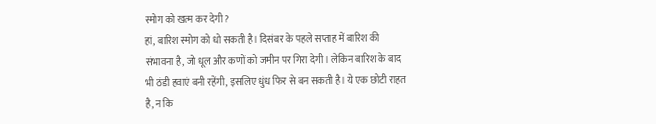स्मोग को खत्म कर देगी?
हां, बारिश स्मोग को धो सकती है। दिसंबर के पहले सप्ताह में बारिश की संभावना है, जो धूल और कणों को जमीन पर गिरा देगी। लेकिन बारिश के बाद भी ठंडी हवाएं बनी रहेंगी, इसलिए धुंध फिर से बन सकती है। ये एक छोटी राहत है, न कि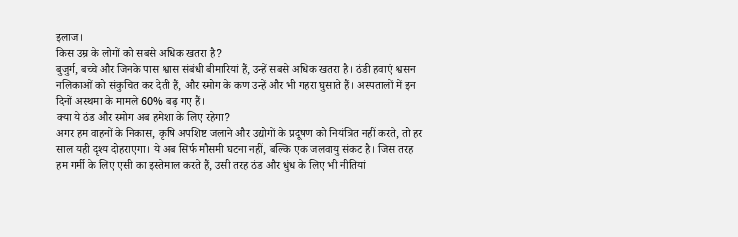इलाज।
किस उम्र के लोगों को सबसे अधिक खतरा है?
बुजुर्ग, बच्चे और जिनके पास श्वास संबंधी बीमारियां हैं, उन्हें सबसे अधिक खतरा है। ठंडी हवाएं श्वसन नलिकाओं को संकुचित कर देती हैं, और स्मोग के कण उन्हें और भी गहरा घुसाते हैं। अस्पतालों में इन दिनों अस्थमा के मामले 60% बढ़ गए हैं।
क्या ये ठंड और स्मोग अब हमेशा के लिए रहेगा?
अगर हम वाहनों के निकास, कृषि अपशिष्ट जलाने और उद्योगों के प्रदूषण को नियंत्रित नहीं करते, तो हर साल यही दृश्य दोहराएगा। ये अब सिर्फ मौसमी घटना नहीं, बल्कि एक जलवायु संकट है। जिस तरह हम गर्मी के लिए एसी का इस्तेमाल करते हैं, उसी तरह ठंड और धुंध के लिए भी नीतियां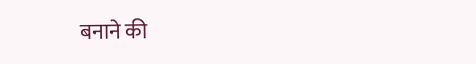बनाने की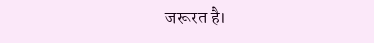जरूरत है।